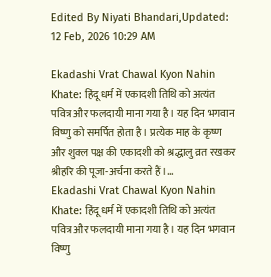Edited By Niyati Bhandari,Updated: 12 Feb, 2026 10:29 AM

Ekadashi Vrat Chawal Kyon Nahin Khate: हिंदू धर्म में एकादशी तिथि को अत्यंत पवित्र और फलदायी माना गया है। यह दिन भगवान विष्णु को समर्पित होता है। प्रत्येक माह के कृष्ण और शुक्ल पक्ष की एकादशी को श्रद्धालु व्रत रखकर श्रीहरि की पूजा-अर्चना करते हैं।...
Ekadashi Vrat Chawal Kyon Nahin Khate: हिंदू धर्म में एकादशी तिथि को अत्यंत पवित्र और फलदायी माना गया है। यह दिन भगवान विष्णु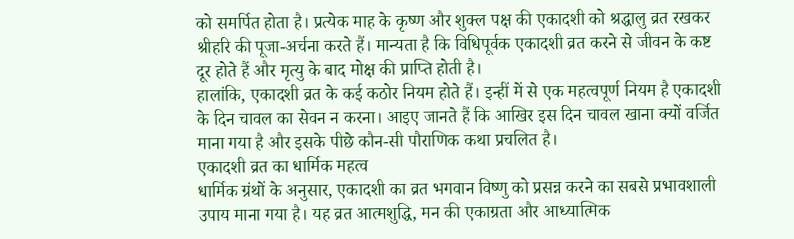को समर्पित होता है। प्रत्येक माह के कृष्ण और शुक्ल पक्ष की एकादशी को श्रद्धालु व्रत रखकर श्रीहरि की पूजा-अर्चना करते हैं। मान्यता है कि विधिपूर्वक एकादशी व्रत करने से जीवन के कष्ट दूर होते हैं और मृत्यु के बाद मोक्ष की प्राप्ति होती है।
हालांकि, एकादशी व्रत के कई कठोर नियम होते हैं। इन्हीं में से एक महत्वपूर्ण नियम है एकादशी के दिन चावल का सेवन न करना। आइए जानते हैं कि आखिर इस दिन चावल खाना क्यों वर्जित माना गया है और इसके पीछे कौन-सी पौराणिक कथा प्रचलित है।
एकादशी व्रत का धार्मिक महत्व
धार्मिक ग्रंथों के अनुसार, एकादशी का व्रत भगवान विष्णु को प्रसन्न करने का सबसे प्रभावशाली उपाय माना गया है। यह व्रत आत्मशुद्धि, मन की एकाग्रता और आध्यात्मिक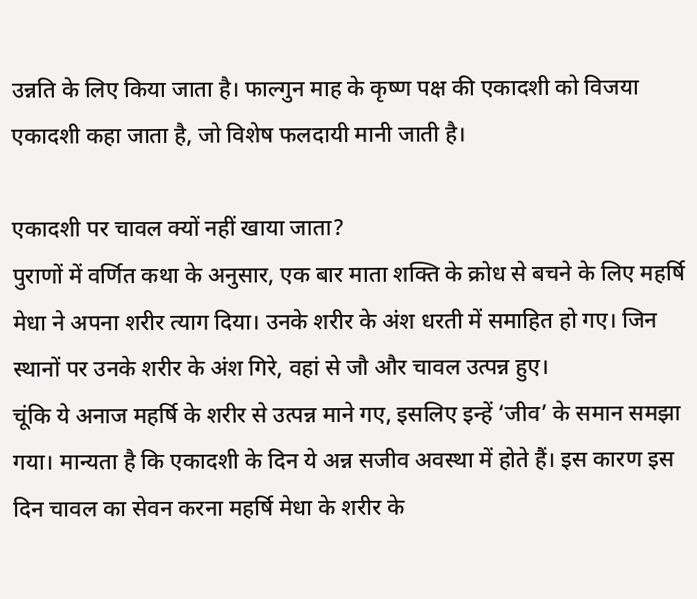उन्नति के लिए किया जाता है। फाल्गुन माह के कृष्ण पक्ष की एकादशी को विजया एकादशी कहा जाता है, जो विशेष फलदायी मानी जाती है।

एकादशी पर चावल क्यों नहीं खाया जाता?
पुराणों में वर्णित कथा के अनुसार, एक बार माता शक्ति के क्रोध से बचने के लिए महर्षि मेधा ने अपना शरीर त्याग दिया। उनके शरीर के अंश धरती में समाहित हो गए। जिन स्थानों पर उनके शरीर के अंश गिरे, वहां से जौ और चावल उत्पन्न हुए।
चूंकि ये अनाज महर्षि के शरीर से उत्पन्न माने गए, इसलिए इन्हें ‘जीव’ के समान समझा गया। मान्यता है कि एकादशी के दिन ये अन्न सजीव अवस्था में होते हैं। इस कारण इस दिन चावल का सेवन करना महर्षि मेधा के शरीर के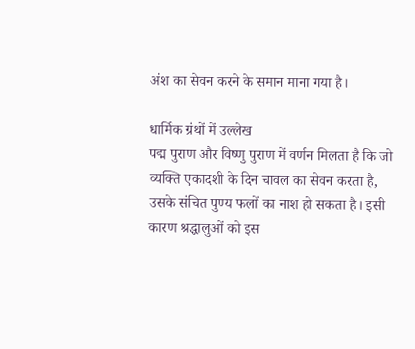अंश का सेवन करने के समान माना गया है।

धार्मिक ग्रंथों में उल्लेख
पद्म पुराण और विष्णु पुराण में वर्णन मिलता है कि जो व्यक्ति एकादशी के दिन चावल का सेवन करता है, उसके संचित पुण्य फलों का नाश हो सकता है। इसी कारण श्रद्धालुओं को इस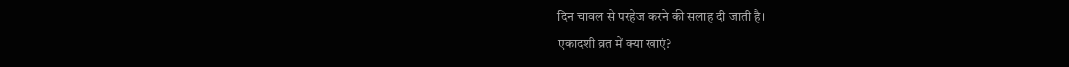दिन चावल से परहेज करने की सलाह दी जाती है।
एकादशी व्रत में क्या खाएं?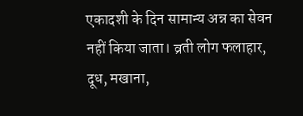एकादशी के दिन सामान्य अन्न का सेवन नहीं किया जाता। व्रती लोग फलाहार, दूध, मखाना,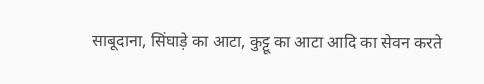साबूदाना, सिंघाड़े का आटा, कुट्टू का आटा आदि का सेवन करते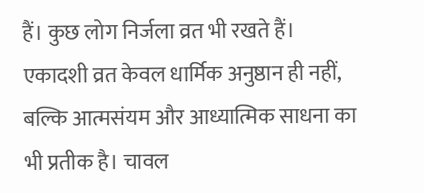हैं। कुछ लोग निर्जला व्रत भी रखते हैं।
एकादशी व्रत केवल धार्मिक अनुष्ठान ही नहीं, बल्कि आत्मसंयम और आध्यात्मिक साधना का भी प्रतीक है। चावल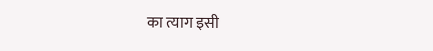का त्याग इसी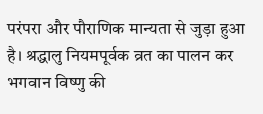परंपरा और पौराणिक मान्यता से जुड़ा हुआ है। श्रद्धालु नियमपूर्वक व्रत का पालन कर भगवान विष्णु की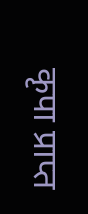कृपा प्राप्त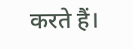करते हैं।